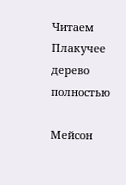Читаем Плакучее дерево полностью

Мейсон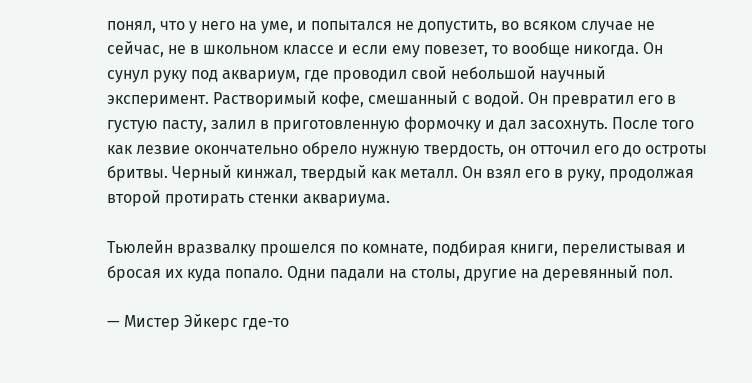понял, что у него на уме, и попытался не допустить, во всяком случае не сейчас, не в школьном классе и если ему повезет, то вообще никогда. Он сунул руку под аквариум, где проводил свой небольшой научный эксперимент. Растворимый кофе, смешанный с водой. Он превратил его в густую пасту, залил в приготовленную формочку и дал засохнуть. После того как лезвие окончательно обрело нужную твердость, он отточил его до остроты бритвы. Черный кинжал, твердый как металл. Он взял его в руку, продолжая второй протирать стенки аквариума.

Тьюлейн вразвалку прошелся по комнате, подбирая книги, перелистывая и бросая их куда попало. Одни падали на столы, другие на деревянный пол.

— Мистер Эйкерс где-то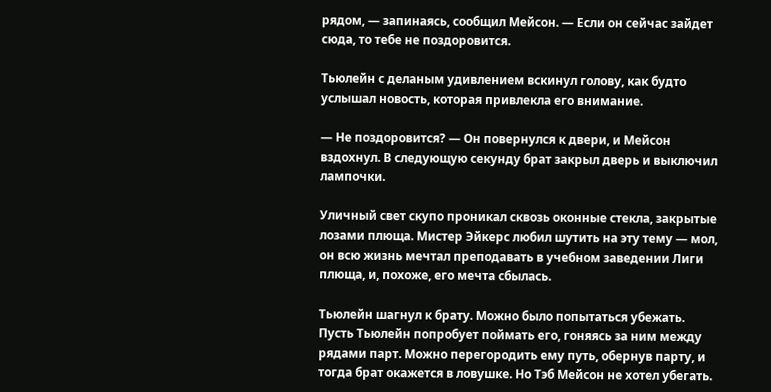рядом, — запинаясь, сообщил Мейсон. — Если он сейчас зайдет сюда, то тебе не поздоровится.

Тьюлейн с деланым удивлением вскинул голову, как будто услышал новость, которая привлекла его внимание.

— Не поздоровится? — Он повернулся к двери, и Мейсон вздохнул. В следующую секунду брат закрыл дверь и выключил лампочки.

Уличный свет скупо проникал сквозь оконные стекла, закрытые лозами плюща. Мистер Эйкерс любил шутить на эту тему — мол, он всю жизнь мечтал преподавать в учебном заведении Лиги плюща, и, похоже, его мечта сбылась.

Тьюлейн шагнул к брату. Можно было попытаться убежать. Пусть Тьюлейн попробует поймать его, гоняясь за ним между рядами парт. Можно перегородить ему путь, обернув парту, и тогда брат окажется в ловушке. Но Тэб Мейсон не хотел убегать.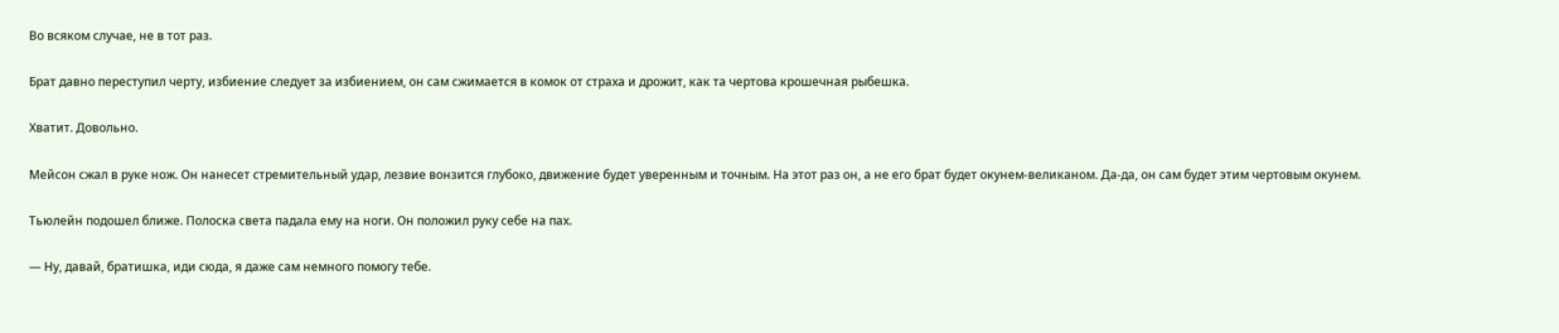Во всяком случае, не в тот раз.

Брат давно переступил черту, избиение следует за избиением, он сам сжимается в комок от страха и дрожит, как та чертова крошечная рыбешка.

Хватит. Довольно.

Мейсон сжал в руке нож. Он нанесет стремительный удар, лезвие вонзится глубоко, движение будет уверенным и точным. На этот раз он, а не его брат будет окунем-великаном. Да-да, он сам будет этим чертовым окунем.

Тьюлейн подошел ближе. Полоска света падала ему на ноги. Он положил руку себе на пах.

— Ну, давай, братишка, иди сюда, я даже сам немного помогу тебе.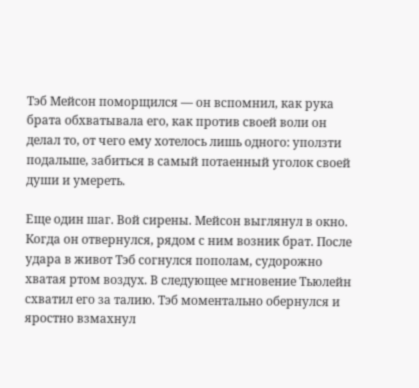Тэб Мейсон поморщился — он вспомнил, как рука брата обхватывала его, как против своей воли он делал то, от чего ему хотелось лишь одного: уползти подальше, забиться в самый потаенный уголок своей души и умереть.

Еще один шаг. Вой сирены. Мейсон выглянул в окно. Когда он отвернулся, рядом с ним возник брат. После удара в живот Тэб согнулся пополам, судорожно хватая ртом воздух. В следующее мгновение Тьюлейн схватил его за талию. Тэб моментально обернулся и яростно взмахнул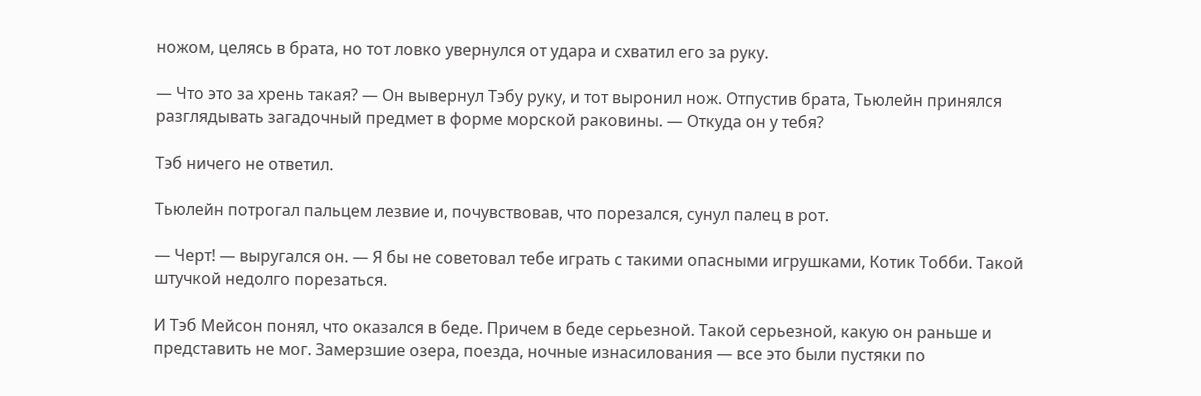ножом, целясь в брата, но тот ловко увернулся от удара и схватил его за руку.

— Что это за хрень такая? — Он вывернул Тэбу руку, и тот выронил нож. Отпустив брата, Тьюлейн принялся разглядывать загадочный предмет в форме морской раковины. — Откуда он у тебя?

Тэб ничего не ответил.

Тьюлейн потрогал пальцем лезвие и, почувствовав, что порезался, сунул палец в рот.

— Черт! — выругался он. — Я бы не советовал тебе играть с такими опасными игрушками, Котик Тобби. Такой штучкой недолго порезаться.

И Тэб Мейсон понял, что оказался в беде. Причем в беде серьезной. Такой серьезной, какую он раньше и представить не мог. Замерзшие озера, поезда, ночные изнасилования — все это были пустяки по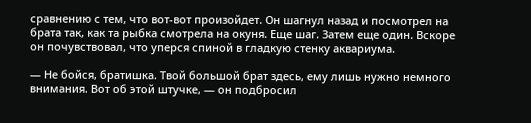сравнению с тем, что вот-вот произойдет. Он шагнул назад и посмотрел на брата так, как та рыбка смотрела на окуня. Еще шаг. Затем еще один. Вскоре он почувствовал, что уперся спиной в гладкую стенку аквариума.

— Не бойся, братишка. Твой большой брат здесь, ему лишь нужно немного внимания. Вот об этой штучке, — он подбросил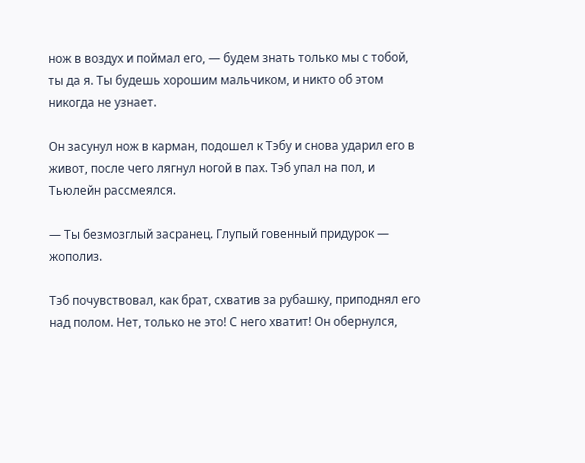нож в воздух и поймал его, — будем знать только мы с тобой, ты да я. Ты будешь хорошим мальчиком, и никто об этом никогда не узнает.

Он засунул нож в карман, подошел к Тэбу и снова ударил его в живот, после чего лягнул ногой в пах. Тэб упал на пол, и Тьюлейн рассмеялся.

— Ты безмозглый засранец. Глупый говенный придурок — жополиз.

Тэб почувствовал, как брат, схватив за рубашку, приподнял его над полом. Нет, только не это! С него хватит! Он обернулся,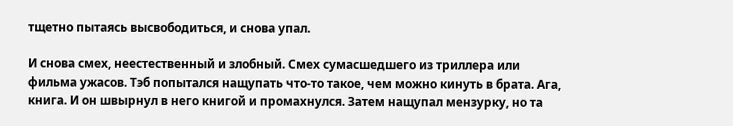тщетно пытаясь высвободиться, и снова упал.

И снова смех, неестественный и злобный. Смех сумасшедшего из триллера или фильма ужасов. Тэб попытался нащупать что-то такое, чем можно кинуть в брата. Ага, книга. И он швырнул в него книгой и промахнулся. Затем нащупал мензурку, но та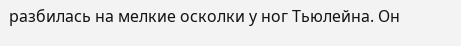разбилась на мелкие осколки у ног Тьюлейна. Он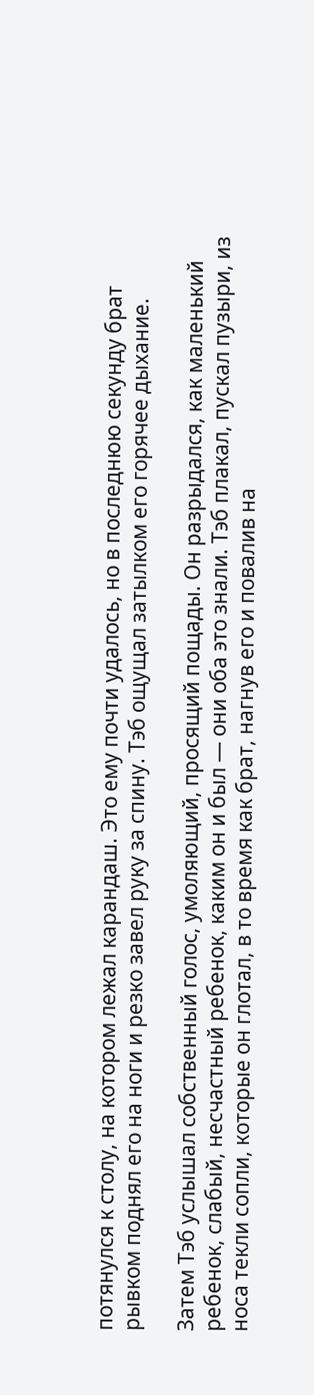потянулся к столу, на котором лежал карандаш. Это ему почти удалось, но в последнюю секунду брат рывком поднял его на ноги и резко завел руку за спину. Тэб ощущал затылком его горячее дыхание.

Затем Тэб услышал собственный голос, умоляющий, просящий пощады. Он разрыдался, как маленький ребенок, слабый, несчастный ребенок, каким он и был — они оба это знали. Тэб плакал, пускал пузыри, из носа текли сопли, которые он глотал, в то время как брат, нагнув его и повалив на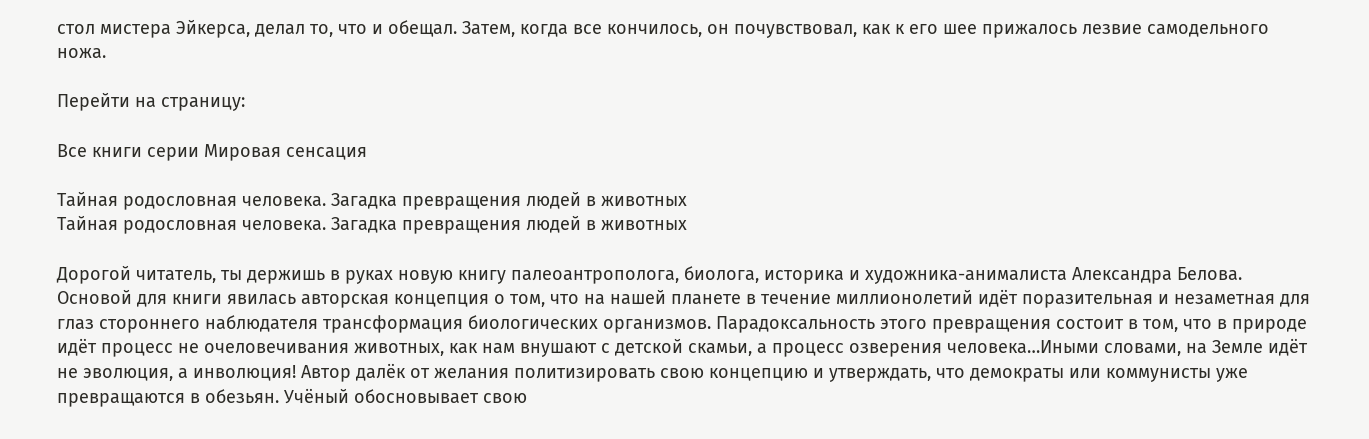стол мистера Эйкерса, делал то, что и обещал. Затем, когда все кончилось, он почувствовал, как к его шее прижалось лезвие самодельного ножа.

Перейти на страницу:

Все книги серии Мировая сенсация

Тайная родословная человека. Загадка превращения людей в животных
Тайная родословная человека. Загадка превращения людей в животных

Дорогой читатель, ты держишь в руках новую книгу палеоантрополога, биолога, историка и художника-анималиста Александра Белова. Основой для книги явилась авторская концепция о том, что на нашей планете в течение миллионолетий идёт поразительная и незаметная для глаз стороннего наблюдателя трансформация биологических организмов. Парадоксальность этого превращения состоит в том, что в природе идёт процесс не очеловечивания животных, как нам внушают с детской скамьи, а процесс озверения человека…Иными словами, на Земле идёт не эволюция, а инволюция! Автор далёк от желания политизировать свою концепцию и утверждать, что демократы или коммунисты уже превращаются в обезьян. Учёный обосновывает свою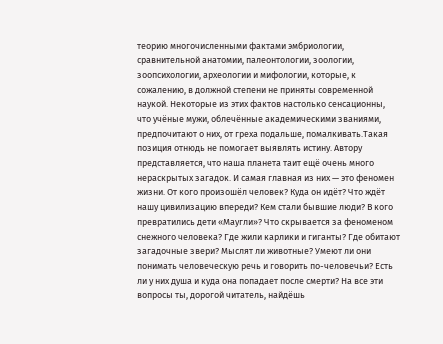теорию многочисленными фактами эмбриологии, сравнительной анатомии, палеонтологии, зоологии, зоопсихологии, археологии и мифологии, которые, к сожалению, в должной степени не приняты современной наукой. Некоторые из этих фактов настолько сенсационны, что учёные мужи, облечённые академическими званиями, предпочитают о них, от греха подальше, помалкивать.Такая позиция отнюдь не помогает выявлять истину. Автору представляется, что наша планета таит ещё очень много нераскрытых загадок. И самая главная из них — это феномен жизни. От кого произошёл человек? Куда он идёт? Что ждёт нашу цивилизацию впереди? Кем стали бывшие люди? В кого превратились дети «Маугли»? Что скрывается за феноменом снежного человека? Где жили карлики и гиганты? Где обитают загадочные звери? Мыслят ли животные? Умеют ли они понимать человеческую речь и говорить по-человечьи? Есть ли у них душа и куда она попадает после смерти? На все эти вопросы ты, дорогой читатель, найдёшь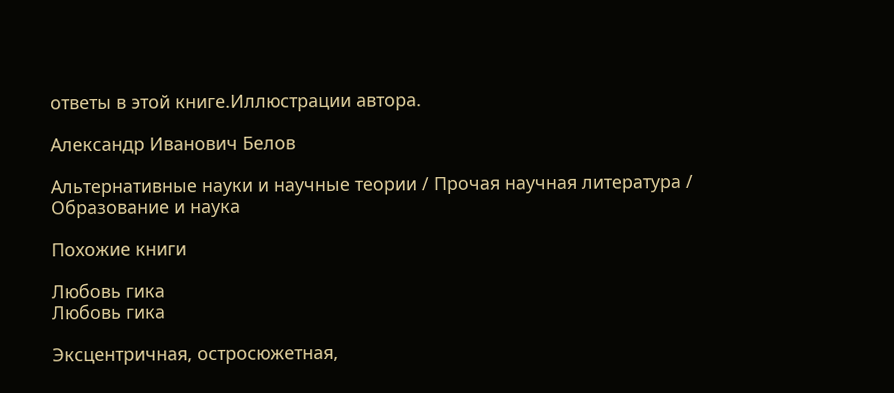ответы в этой книге.Иллюстрации автора.

Александр Иванович Белов

Альтернативные науки и научные теории / Прочая научная литература / Образование и наука

Похожие книги

Любовь гика
Любовь гика

Эксцентричная, остросюжетная,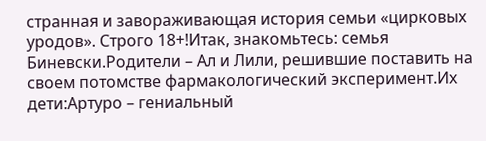странная и завораживающая история семьи «цирковых уродов». Строго 18+!Итак, знакомьтесь: семья Биневски.Родители – Ал и Лили, решившие поставить на своем потомстве фармакологический эксперимент.Их дети:Артуро – гениальный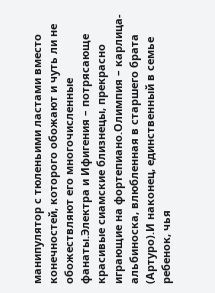манипулятор с тюленьими ластами вместо конечностей, которого обожают и чуть ли не обожествляют его многочисленные фанаты.Электра и Ифигения – потрясающе красивые сиамские близнецы, прекрасно играющие на фортепиано.Олимпия – карлица-альбиноска, влюбленная в старшего брата (Артуро).И наконец, единственный в семье ребенок, чья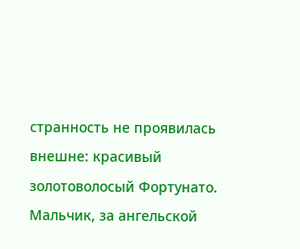странность не проявилась внешне: красивый золотоволосый Фортунато. Мальчик, за ангельской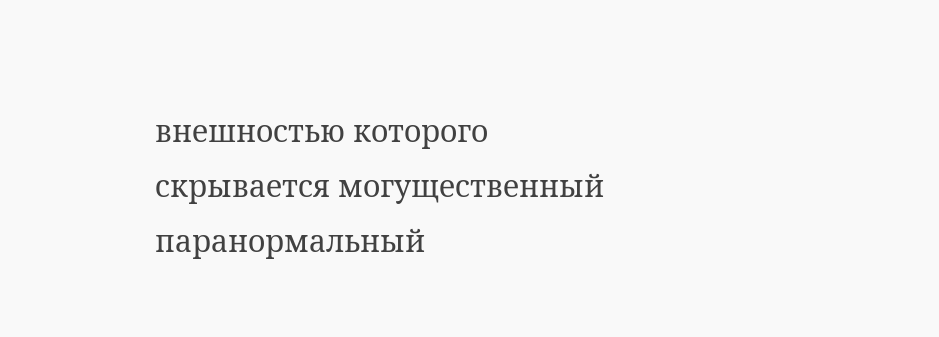внешностью которого скрывается могущественный паранормальный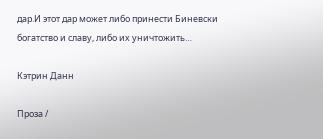дар.И этот дар может либо принести Биневски богатство и славу, либо их уничтожить…

Кэтрин Данн

Проза /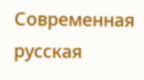Современная русская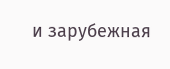и зарубежная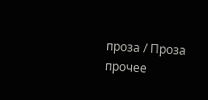проза / Проза прочее